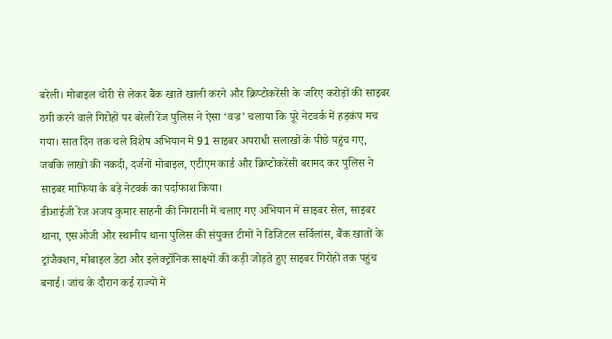बरेली। मोबाइल चोरी से लेकर बैंक खाते खाली करने और क्रिप्टोकरेंसी के जरिए करोड़ों की साइबर ठगी करने वाले गिरोहों पर बरेली रेंज पुलिस ने ऐसा ‘वज्र’ चलाया कि पूरे नेटवर्क में हड़कंप मच गया। सात दिन तक चले विशेष अभियान में 91 साइबर अपराधी सलाखों के पीछे पहुंच गए, जबकि लाखों की नकदी, दर्जनों मोबाइल, एटीएम कार्ड और क्रिप्टोकरेंसी बरामद कर पुलिस ने साइबर माफिया के बड़े नेटवर्क का पर्दाफाश किया।
डीआईजी रेंज अजय कुमार साहनी की निगरानी में चलाए गए अभियान में साइबर सेल, साइबर थाना, एसओजी और स्थानीय थाना पुलिस की संयुक्त टीमों ने डिजिटल सर्विलांस, बैंक खातों के ट्रांजैक्शन, मोबाइल डेटा और इलेक्ट्रॉनिक साक्ष्यों की कड़ी जोड़ते हुए साइबर गिरोहों तक पहुंच बनाई। जांच के दौरान कई राज्यों में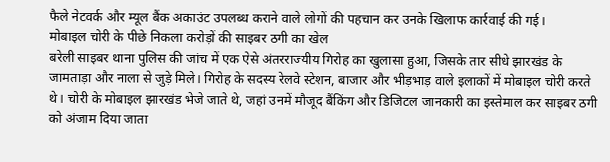फैले नेटवर्क और म्यूल बैंक अकाउंट उपलब्ध कराने वाले लोगों की पहचान कर उनके खिलाफ कार्रवाई की गई।
मोबाइल चोरी के पीछे निकला करोड़ों की साइबर ठगी का खेल
बरेली साइबर थाना पुलिस की जांच में एक ऐसे अंतरराज्यीय गिरोह का खुलासा हुआ, जिसके तार सीधे झारखंड के जामताड़ा और नाला से जुड़े मिले। गिरोह के सदस्य रेलवे स्टेशन, बाजार और भीड़भाड़ वाले इलाकों में मोबाइल चोरी करते थे। चोरी के मोबाइल झारखंड भेजे जाते थे, जहां उनमें मौजूद बैंकिंग और डिजिटल जानकारी का इस्तेमाल कर साइबर ठगी को अंजाम दिया जाता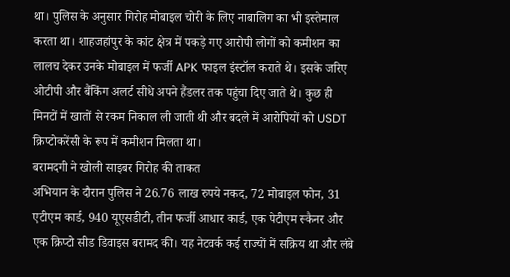था। पुलिस के अनुसार गिरोह मोबाइल चोरी के लिए नाबालिग का भी इस्तेमाल करता था। शाहजहांपुर के कांट क्षेत्र में पकड़े गए आरोपी लोगों को कमीशन का लालच देकर उनके मोबाइल में फर्जी APK फाइल इंस्टॉल कराते थे। इसके जरिए ओटीपी और बैंकिंग अलर्ट सीधे अपने हैंडलर तक पहुंचा दिए जाते थे। कुछ ही मिनटों में खातों से रकम निकाल ली जाती थी और बदले में आरोपियों को USDT क्रिप्टोकरेंसी के रूप में कमीशन मिलता था।
बरामदगी ने खोली साइबर गिरोह की ताकत
अभियान के दौरान पुलिस ने 26.76 लाख रुपये नकद, 72 मोबाइल फोन, 31 एटीएम कार्ड, 940 यूएसडीटी, तीन फर्जी आधार कार्ड, एक पेटीएम स्कैनर और एक क्रिप्टो सीड डिवाइस बरामद की। यह नेटवर्क कई राज्यों में सक्रिय था और लंबे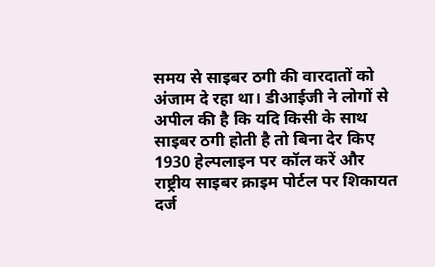समय से साइबर ठगी की वारदातों को अंजाम दे रहा था। डीआईजी ने लोगों से अपील की है कि यदि किसी के साथ साइबर ठगी होती है तो बिना देर किए 1930 हेल्पलाइन पर कॉल करें और राष्ट्रीय साइबर क्राइम पोर्टल पर शिकायत दर्ज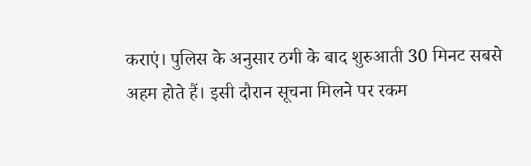कराएं। पुलिस के अनुसार ठगी के बाद शुरुआती 30 मिनट सबसे अहम होते हैं। इसी दौरान सूचना मिलने पर रकम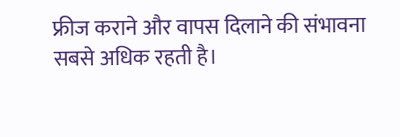फ्रीज कराने और वापस दिलाने की संभावना सबसे अधिक रहती है।